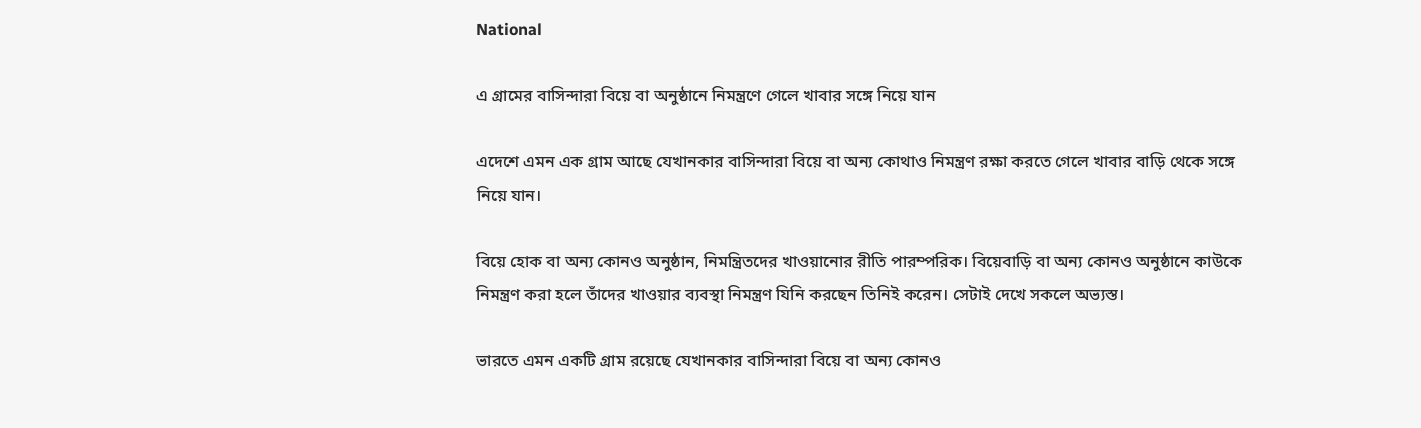National

এ গ্রামের বাসিন্দারা বিয়ে বা অনুষ্ঠানে নিমন্ত্রণে গেলে খাবার সঙ্গে নিয়ে যান

এদেশে এমন এক গ্রাম আছে যেখানকার বাসিন্দারা বিয়ে বা অন্য কোথাও নিমন্ত্রণ রক্ষা করতে গেলে খাবার বাড়ি থেকে সঙ্গে নিয়ে যান।

বিয়ে হোক বা অন্য কোনও অনুষ্ঠান, নিমন্ত্রিতদের খাওয়ানোর রীতি পারম্পরিক। বিয়েবাড়ি বা অন্য কোনও অনুষ্ঠানে কাউকে নিমন্ত্রণ করা হলে তাঁদের খাওয়ার ব্যবস্থা নিমন্ত্রণ যিনি করছেন তিনিই করেন। সেটাই দেখে সকলে অভ্যস্ত।

ভারতে এমন একটি গ্রাম রয়েছে যেখানকার বাসিন্দারা বিয়ে বা অন্য কোনও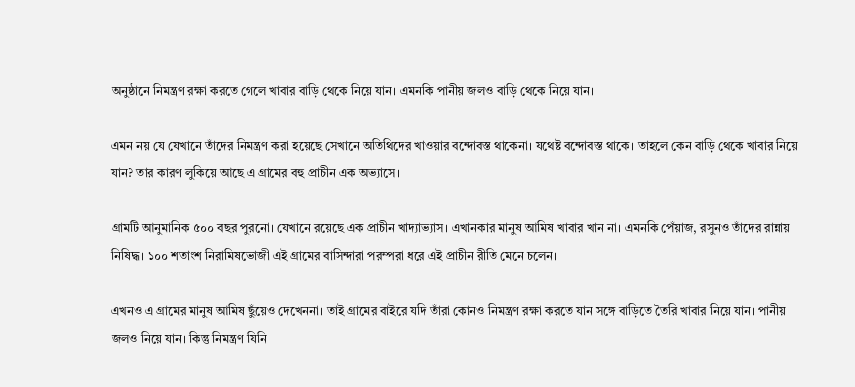অনুষ্ঠানে নিমন্ত্রণ রক্ষা করতে গেলে খাবার বাড়ি থেকে নিয়ে যান। এমনকি পানীয় জলও বাড়ি থেকে নিয়ে যান।

এমন নয় যে যেখানে তাঁদের নিমন্ত্রণ করা হয়েছে সেখানে অতিথিদের খাওয়ার বন্দোবস্ত থাকেনা। যথেষ্ট বন্দোবস্ত থাকে। তাহলে কেন বাড়ি থেকে খাবার নিয়ে যান? তার কারণ লুকিয়ে আছে এ গ্রামের বহু প্রাচীন এক অভ্যাসে।

গ্রামটি আনুমানিক ৫০০ বছর পুরনো। যেখানে রয়েছে এক প্রাচীন খাদ্যাভ্যাস। এখানকার মানুষ আমিষ খাবার খান না। এমনকি পেঁয়াজ, রসুনও তাঁদের রান্নায় নিষিদ্ধ। ১০০ শতাংশ নিরামিষভোজী এই গ্রামের বাসিন্দারা পরম্পরা ধরে এই প্রাচীন রীতি মেনে চলেন।

এখনও এ গ্রামের মানুষ আমিষ ছুঁয়েও দেখেননা। তাই গ্রামের বাইরে যদি তাঁরা কোনও নিমন্ত্রণ রক্ষা করতে যান সঙ্গে বাড়িতে তৈরি খাবার নিয়ে যান। পানীয় জলও নিয়ে যান। কিন্তু নিমন্ত্রণ যিনি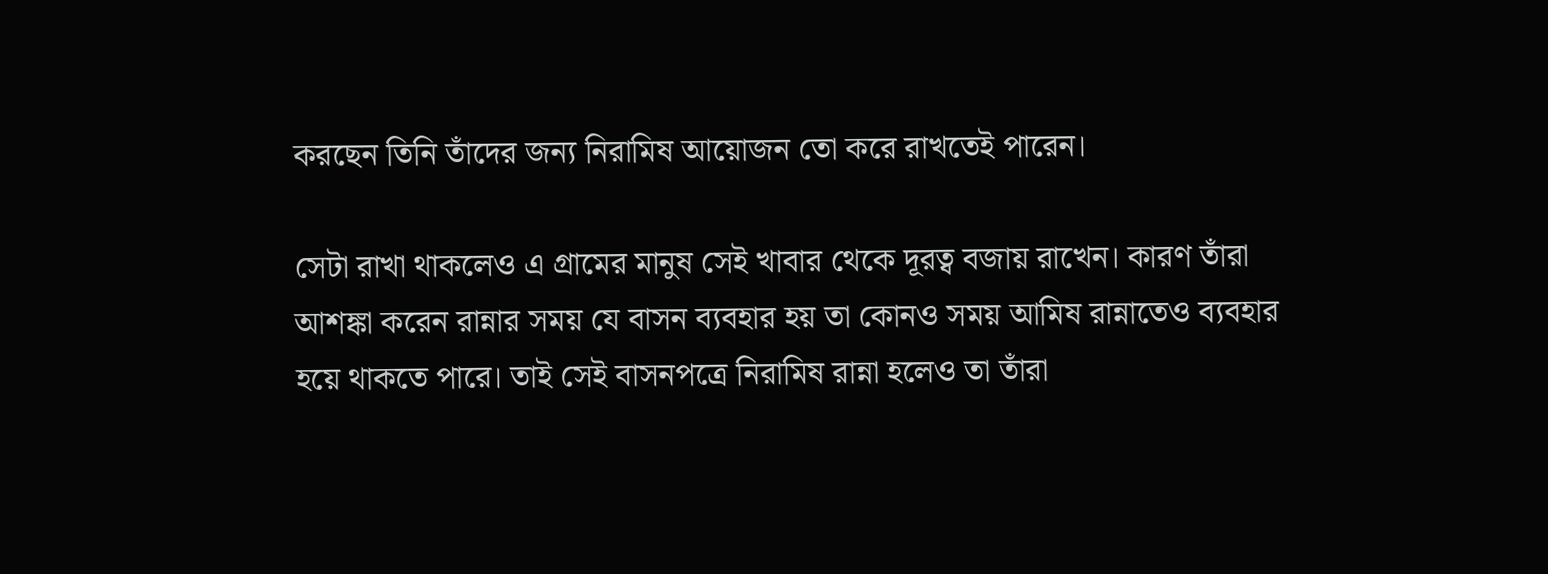করছেন তিনি তাঁদের জন্য নিরামিষ আয়োজন তো করে রাখতেই পারেন।

সেটা রাখা থাকলেও এ গ্রামের মানুষ সেই খাবার থেকে দূরত্ব বজায় রাখেন। কারণ তাঁরা আশঙ্কা করেন রান্নার সময় যে বাসন ব্যবহার হয় তা কোনও সময় আমিষ রান্নাতেও ব্যবহার হয়ে থাকতে পারে। তাই সেই বাসনপত্রে নিরামিষ রান্না হলেও তা তাঁরা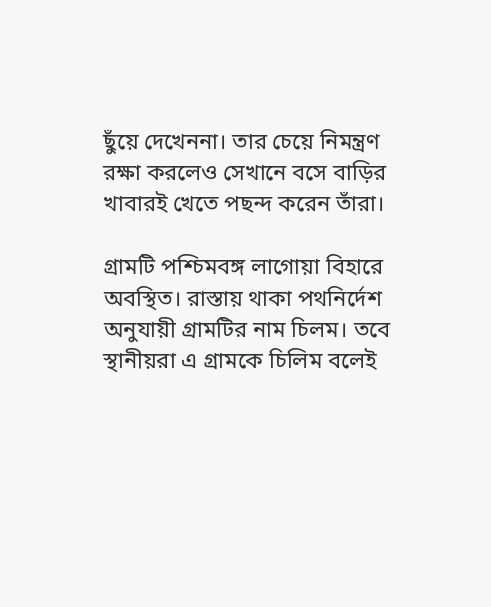ছুঁয়ে দেখেননা। তার চেয়ে নিমন্ত্রণ রক্ষা করলেও সেখানে বসে বাড়ির খাবারই খেতে পছন্দ করেন তাঁরা।

গ্রামটি পশ্চিমবঙ্গ লাগোয়া বিহারে অবস্থিত। রাস্তায় থাকা পথনির্দেশ অনুযায়ী গ্রামটির নাম চিলম। তবে স্থানীয়রা এ গ্রামকে চিলিম বলেই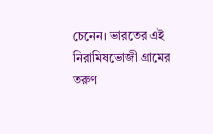চেনেন। ভারতের এই নিরামিষভোজী গ্রামের তরুণ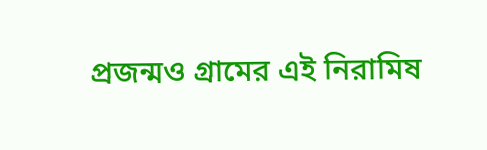প্রজন্মও গ্রামের এই নিরামিষ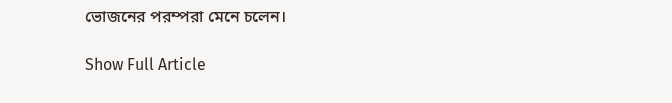ভোজনের পরম্পরা মেনে চলেন।

Show Full Article